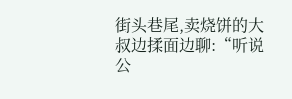街头巷尾,卖烧饼的大叔边揉面边聊:“听说公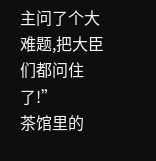主问了个大难题,把大臣们都问住了!”
茶馆里的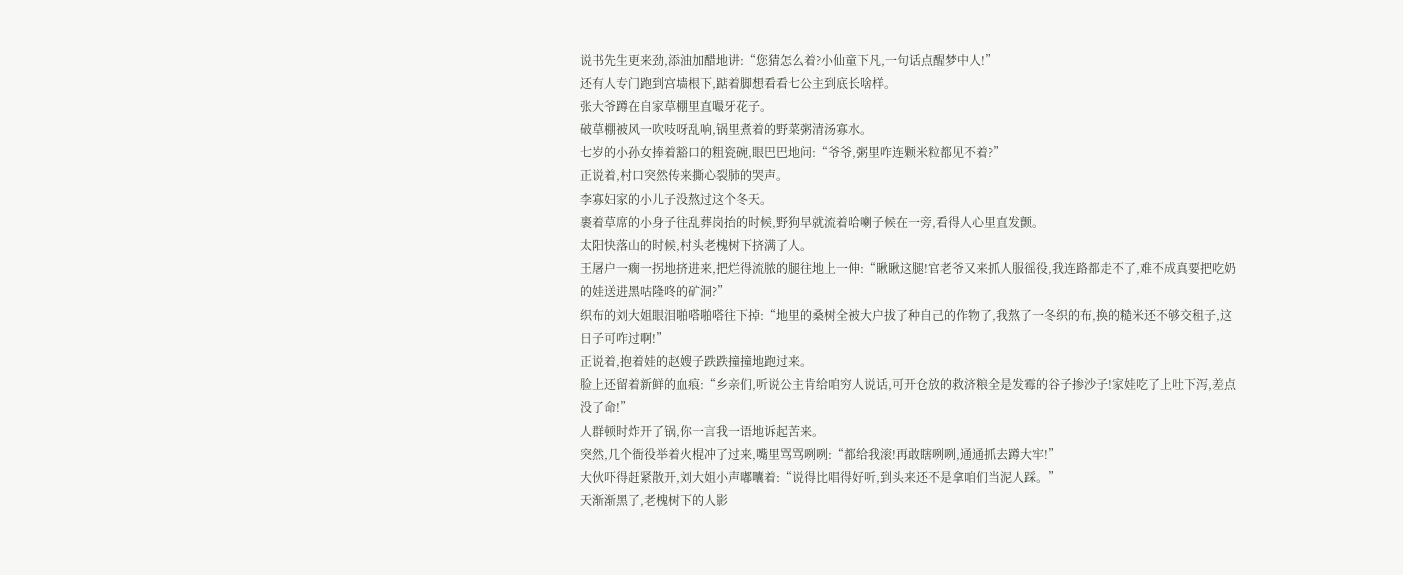说书先生更来劲,添油加醋地讲:“您猜怎么着?小仙童下凡,一句话点醒梦中人!”
还有人专门跑到宫墙根下,踮着脚想看看七公主到底长啥样。
张大爷蹲在自家草棚里直嘬牙花子。
破草棚被风一吹吱呀乱响,锅里煮着的野菜粥清汤寡水。
七岁的小孙女捧着豁口的粗瓷碗,眼巴巴地问:“爷爷,粥里咋连颗米粒都见不着?”
正说着,村口突然传来撕心裂肺的哭声。
李寡妇家的小儿子没熬过这个冬天。
裹着草席的小身子往乱葬岗抬的时候,野狗早就流着哈喇子候在一旁,看得人心里直发颤。
太阳快落山的时候,村头老槐树下挤满了人。
王屠户一瘸一拐地挤进来,把烂得流脓的腿往地上一伸:“瞅瞅这腿!官老爷又来抓人服徭役,我连路都走不了,难不成真要把吃奶的娃送进黑咕隆咚的矿洞?”
织布的刘大姐眼泪啪嗒啪嗒往下掉:“地里的桑树全被大户拔了种自己的作物了,我熬了一冬织的布,换的糙米还不够交租子,这日子可咋过啊!”
正说着,抱着娃的赵嫂子跌跌撞撞地跑过来。
脸上还留着新鲜的血痕:“乡亲们,听说公主肯给咱穷人说话,可开仓放的救济粮全是发霉的谷子掺沙子!家娃吃了上吐下泻,差点没了命!”
人群顿时炸开了锅,你一言我一语地诉起苦来。
突然,几个衙役举着火棍冲了过来,嘴里骂骂咧咧:“都给我滚!再敢瞎咧咧,通通抓去蹲大牢!”
大伙吓得赶紧散开,刘大姐小声嘟囔着:“说得比唱得好听,到头来还不是拿咱们当泥人踩。”
天渐渐黑了,老槐树下的人影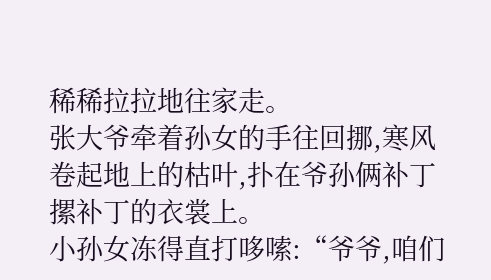稀稀拉拉地往家走。
张大爷牵着孙女的手往回挪,寒风卷起地上的枯叶,扑在爷孙俩补丁摞补丁的衣裳上。
小孙女冻得直打哆嗦:“爷爷,咱们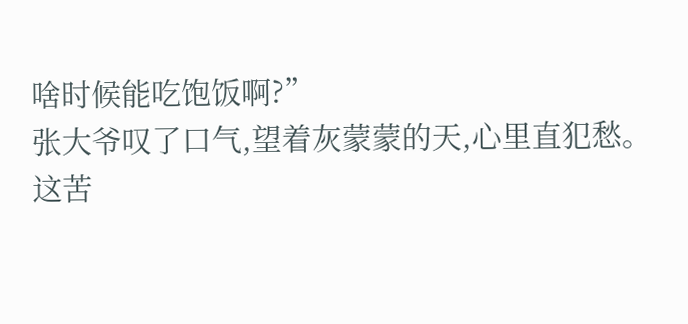啥时候能吃饱饭啊?”
张大爷叹了口气,望着灰蒙蒙的天,心里直犯愁。
这苦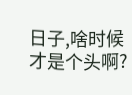日子,啥时候才是个头啊?